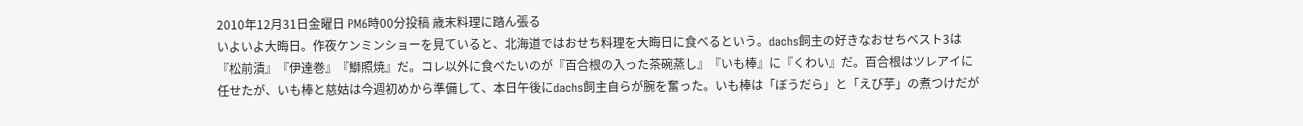2010年12月31日金曜日 PM6時00分投稿 歳末料理に踏ん張る
いよいよ大晦日。作夜ケンミンショーを見ていると、北海道ではおせち料理を大晦日に食べるという。dachs飼主の好きなおせちベスト3は『松前漬』『伊達巻』『鰤照焼』だ。コレ以外に食べたいのが『百合根の入った茶碗蒸し』『いも棒』に『くわい』だ。百合根はツレアイに任せたが、いも棒と慈姑は今週初めから準備して、本日午後にdachs飼主自らが腕を奮った。いも棒は「ぼうだら」と「えび芋」の煮つけだが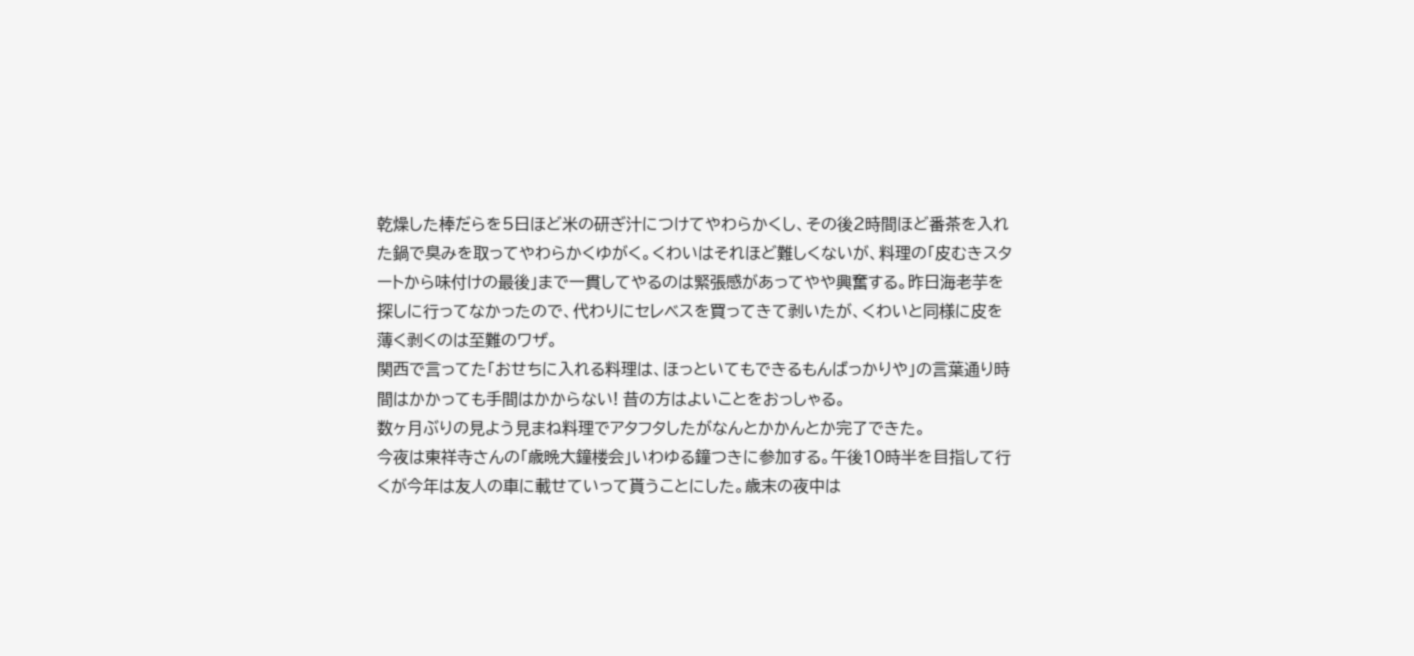乾燥した棒だらを5日ほど米の研ぎ汁につけてやわらかくし、その後2時間ほど番茶を入れた鍋で臭みを取ってやわらかくゆがく。くわいはそれほど難しくないが、料理の「皮むきスタートから味付けの最後」まで一貫してやるのは緊張感があってやや興奮する。昨日海老芋を探しに行ってなかったので、代わりにセレベスを買ってきて剥いたが、くわいと同様に皮を薄く剥くのは至難のワザ。
関西で言ってた「おせちに入れる料理は、ほっといてもできるもんばっかりや」の言葉通り時間はかかっても手間はかからない! 昔の方はよいことをおっしゃる。
数ヶ月ぶりの見よう見まね料理でアタフタしたがなんとかかんとか完了できた。
今夜は東祥寺さんの「歳晩大鐘楼会」いわゆる鐘つきに参加する。午後10時半を目指して行くが今年は友人の車に載せていって貰うことにした。歳末の夜中は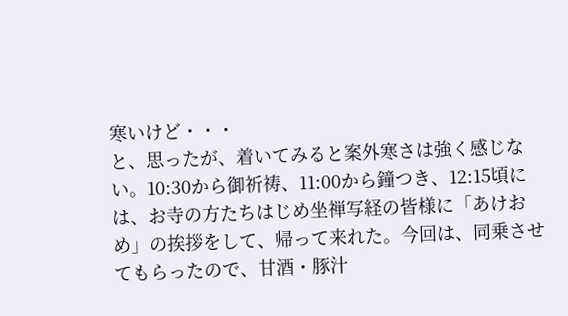寒いけど・・・
と、思ったが、着いてみると案外寒さは強く感じない。10:30から御祈祷、11:00から鐘つき、12:15頃には、お寺の方たちはじめ坐禅写経の皆様に「あけおめ」の挨拶をして、帰って来れた。今回は、同乗させてもらったので、甘酒・豚汁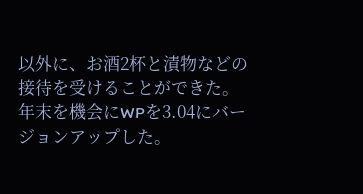以外に、お酒2杯と漬物などの接待を受けることができた。
年末を機会にWPを3.04にバージョンアップした。